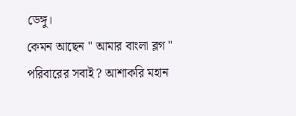ডেঙ্গু।
কেমন আছেন " আমার বাংলা ব্লগ " পরিবারের সবাই ? আশাকরি মহান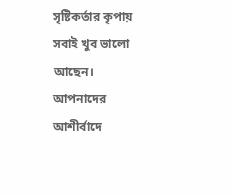সৃষ্টিকর্তার কৃপায় সবাই খুব ভালো আছেন। আপনাদের আশীর্বাদে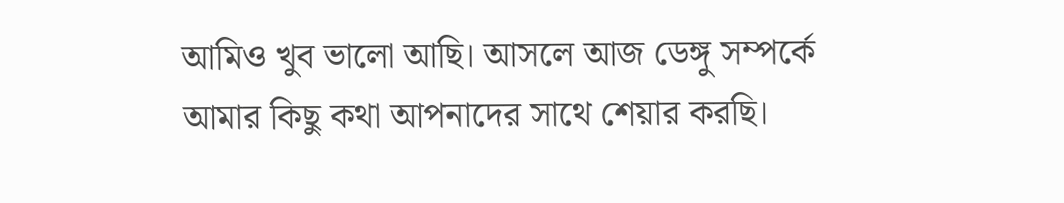আমিও খুব ভালো আছি। আসলে আজ ডেঙ্গু সম্পর্কে আমার কিছু কথা আপনাদের সাথে শেয়ার করছি।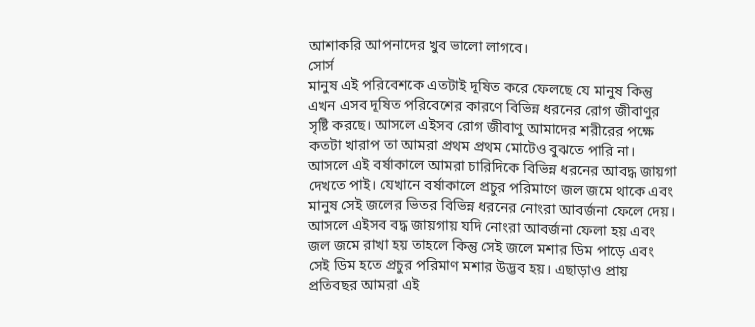আশাকরি আপনাদের খুব ভালো লাগবে।
সোর্স
মানুষ এই পরিবেশকে এতটাই দূষিত করে ফেলছে যে মানুষ কিন্তু এখন এসব দূষিত পরিবেশের কারণে বিভিন্ন ধরনের রোগ জীবাণুর সৃষ্টি করছে। আসলে এইসব রোগ জীবাণু আমাদের শরীরের পক্ষে কতটা খারাপ তা আমরা প্রথম প্রথম মোটেও বুঝতে পারি না। আসলে এই বর্ষাকালে আমরা চারিদিকে বিভিন্ন ধরনের আবদ্ধ জায়গা দেখতে পাই। যেখানে বর্ষাকালে প্রচুর পরিমাণে জল জমে থাকে এবং মানুষ সেই জলের ভিতর বিভিন্ন ধরনের নোংরা আবর্জনা ফেলে দেয়। আসলে এইসব বদ্ধ জায়গায় যদি নোংরা আবর্জনা ফেলা হয় এবং জল জমে রাখা হয় তাহলে কিন্তু সেই জলে মশার ডিম পাড়ে এবং সেই ডিম হতে প্রচুর পরিমাণ মশার উদ্ভব হয়। এছাড়াও প্রায় প্রতিবছর আমরা এই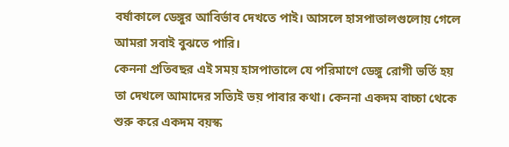বর্ষাকালে ডেঙ্গুর আবির্ভাব দেখতে পাই। আসলে হাসপাতালগুলোয় গেলে আমরা সবাই বুঝতে পারি।
কেননা প্রতিবছর এই সময় হাসপাতালে যে পরিমাণে ডেঙ্গু রোগী ভর্তি হয় তা দেখলে আমাদের সত্যিই ভয় পাবার কথা। কেননা একদম বাচ্চা থেকে শুরু করে একদম বয়স্ক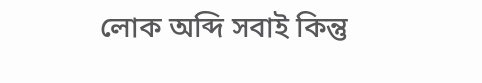লোক অব্দি সবাই কিন্তু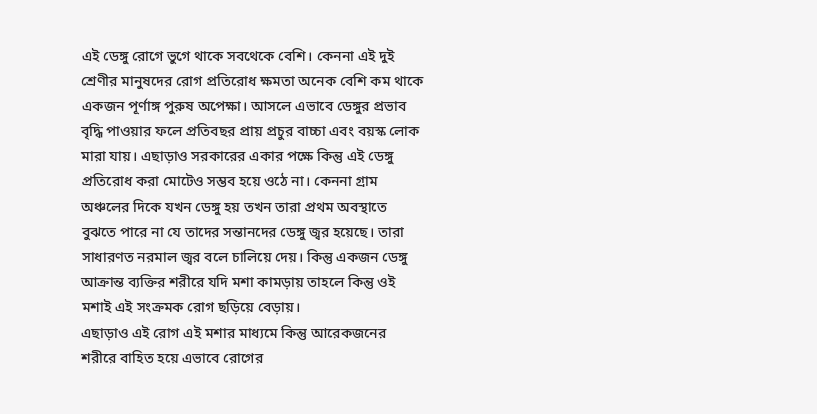এই ডেঙ্গু রোগে ভুগে থাকে সবথেকে বেশি। কেননা এই দুই শ্রেণীর মানুষদের রোগ প্রতিরোধ ক্ষমতা অনেক বেশি কম থাকে একজন পূর্ণাঙ্গ পুরুষ অপেক্ষা। আসলে এভাবে ডেঙ্গুর প্রভাব বৃদ্ধি পাওয়ার ফলে প্রতিবছর প্রায় প্রচুর বাচ্চা এবং বয়স্ক লোক মারা যায়। এছাড়াও সরকারের একার পক্ষে কিন্তু এই ডেঙ্গু প্রতিরোধ করা মোটেও সম্ভব হয়ে ওঠে না। কেননা গ্রাম অঞ্চলের দিকে যখন ডেঙ্গু হয় তখন তারা প্রথম অবস্থাতে বুঝতে পারে না যে তাদের সন্তানদের ডেঙ্গু জ্বর হয়েছে। তারা সাধারণত নরমাল জ্বর বলে চালিয়ে দেয়। কিন্তু একজন ডেঙ্গু আক্রান্ত ব্যক্তির শরীরে যদি মশা কামড়ায় তাহলে কিন্তু ওই মশাই এই সংক্রমক রোগ ছড়িয়ে বেড়ায়।
এছাড়াও এই রোগ এই মশার মাধ্যমে কিন্তু আরেকজনের শরীরে বাহিত হয়ে এভাবে রোগের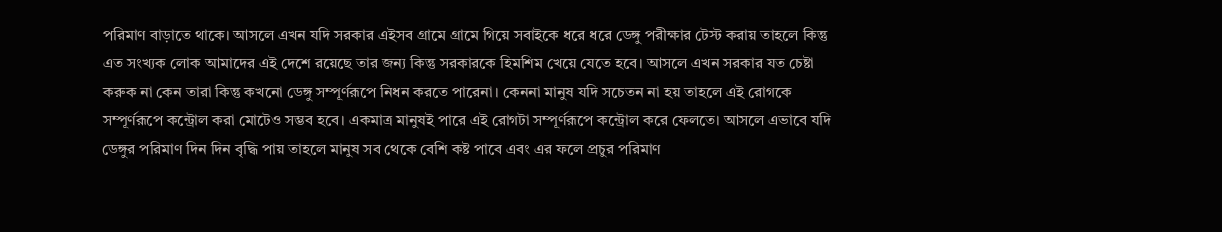পরিমাণ বাড়াতে থাকে। আসলে এখন যদি সরকার এইসব গ্রামে গ্রামে গিয়ে সবাইকে ধরে ধরে ডেঙ্গু পরীক্ষার টেস্ট করায় তাহলে কিন্তু এত সংখ্যক লোক আমাদের এই দেশে রয়েছে তার জন্য কিন্তু সরকারকে হিমশিম খেয়ে যেতে হবে। আসলে এখন সরকার যত চেষ্টা করুক না কেন তারা কিন্তু কখনো ডেঙ্গু সম্পূর্ণরূপে নিধন করতে পারেনা। কেননা মানুষ যদি সচেতন না হয় তাহলে এই রোগকে সম্পূর্ণরূপে কন্ট্রোল করা মোটেও সম্ভব হবে। একমাত্র মানুষই পারে এই রোগটা সম্পূর্ণরূপে কন্ট্রোল করে ফেলতে। আসলে এভাবে যদি ডেঙ্গুর পরিমাণ দিন দিন বৃদ্ধি পায় তাহলে মানুষ সব থেকে বেশি কষ্ট পাবে এবং এর ফলে প্রচুর পরিমাণ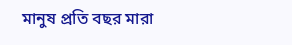মানুষ প্রতি বছর মারা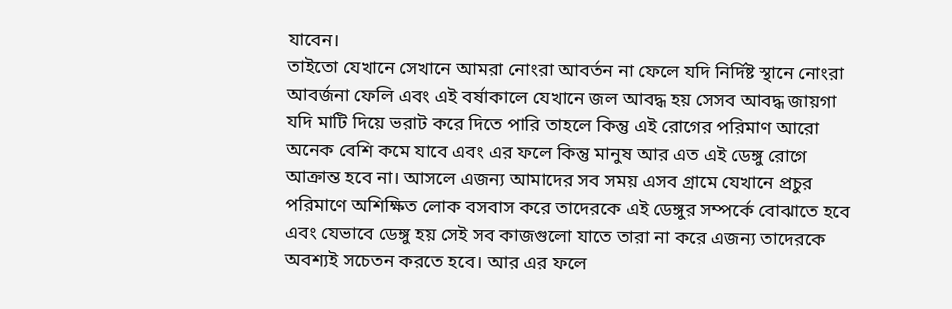যাবেন।
তাইতো যেখানে সেখানে আমরা নোংরা আবর্তন না ফেলে যদি নির্দিষ্ট স্থানে নোংরা আবর্জনা ফেলি এবং এই বর্ষাকালে যেখানে জল আবদ্ধ হয় সেসব আবদ্ধ জায়গা যদি মাটি দিয়ে ভরাট করে দিতে পারি তাহলে কিন্তু এই রোগের পরিমাণ আরো অনেক বেশি কমে যাবে এবং এর ফলে কিন্তু মানুষ আর এত এই ডেঙ্গু রোগে আক্রান্ত হবে না। আসলে এজন্য আমাদের সব সময় এসব গ্রামে যেখানে প্রচুর পরিমাণে অশিক্ষিত লোক বসবাস করে তাদেরকে এই ডেঙ্গুর সম্পর্কে বোঝাতে হবে এবং যেভাবে ডেঙ্গু হয় সেই সব কাজগুলো যাতে তারা না করে এজন্য তাদেরকে অবশ্যই সচেতন করতে হবে। আর এর ফলে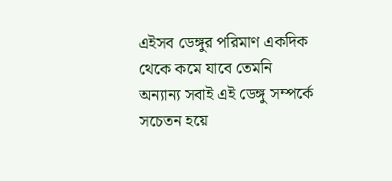এইসব ডেঙ্গুর পরিমাণ একদিক থেকে কমে যাবে তেমনি অন্যান্য সবাই এই ডেঙ্গু সম্পর্কে সচেতন হয়ে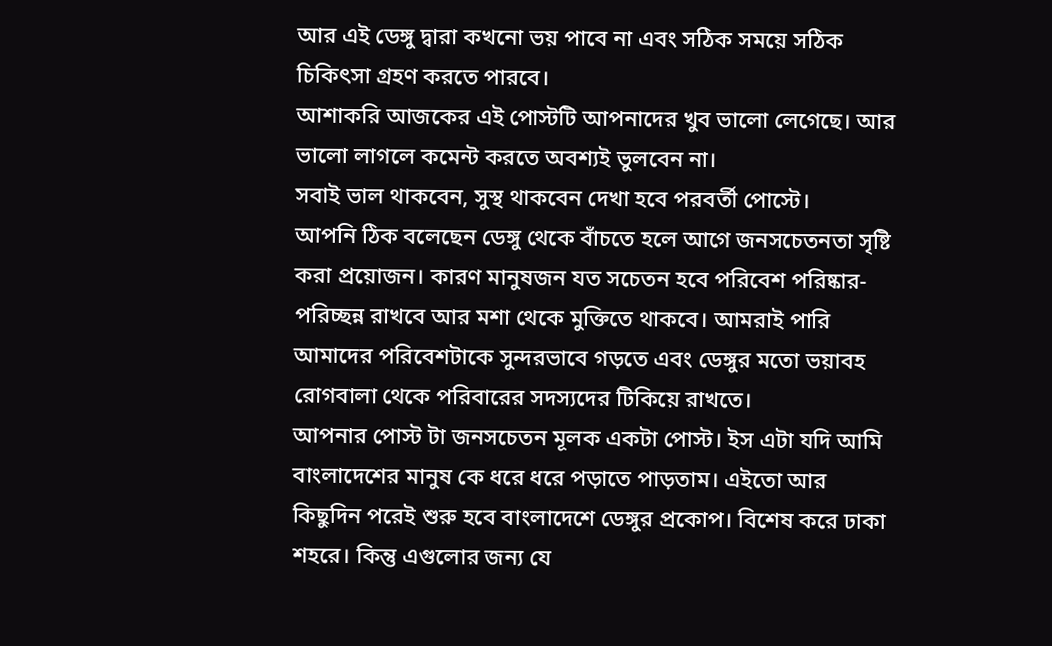আর এই ডেঙ্গু দ্বারা কখনো ভয় পাবে না এবং সঠিক সময়ে সঠিক চিকিৎসা গ্রহণ করতে পারবে।
আশাকরি আজকের এই পোস্টটি আপনাদের খুব ভালো লেগেছে। আর ভালো লাগলে কমেন্ট করতে অবশ্যই ভুলবেন না।
সবাই ভাল থাকবেন, সুস্থ থাকবেন দেখা হবে পরবর্তী পোস্টে।
আপনি ঠিক বলেছেন ডেঙ্গু থেকে বাঁচতে হলে আগে জনসচেতনতা সৃষ্টি করা প্রয়োজন। কারণ মানুষজন যত সচেতন হবে পরিবেশ পরিষ্কার-পরিচ্ছন্ন রাখবে আর মশা থেকে মুক্তিতে থাকবে। আমরাই পারি আমাদের পরিবেশটাকে সুন্দরভাবে গড়তে এবং ডেঙ্গুর মতো ভয়াবহ রোগবালা থেকে পরিবারের সদস্যদের টিকিয়ে রাখতে।
আপনার পোস্ট টা জনসচেতন মূলক একটা পোস্ট। ইস এটা যদি আমি বাংলাদেশের মানুষ কে ধরে ধরে পড়াতে পাড়তাম। এইতো আর কিছুদিন পরেই শুরু হবে বাংলাদেশে ডেঙ্গুর প্রকোপ। বিশেষ করে ঢাকা শহরে। কিন্তু এগুলোর জন্য যে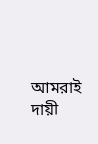আমরাই দায়ী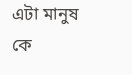এটা মানুষ কে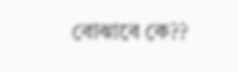বোঝাবে কে??